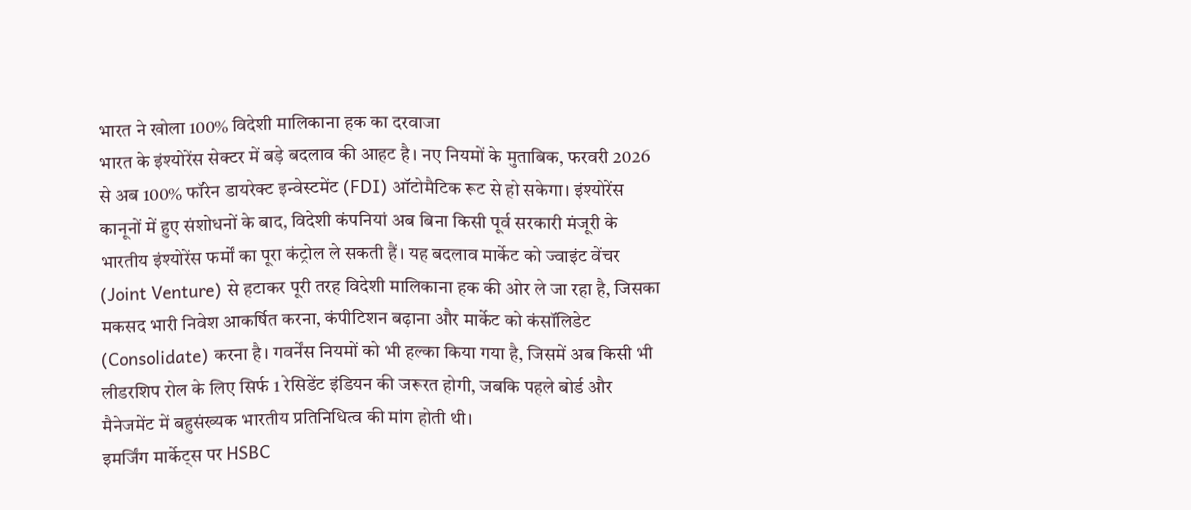भारत ने खोला 100% विदेशी मालिकाना हक का दरवाजा
भारत के इंश्योरेंस सेक्टर में बड़े बदलाव की आहट है। नए नियमों के मुताबिक, फरवरी 2026 से अब 100% फॉरेन डायरेक्ट इन्वेस्टमेंट (FDI) ऑटोमैटिक रूट से हो सकेगा। इंश्योरेंस कानूनों में हुए संशोधनों के बाद, विदेशी कंपनियां अब बिना किसी पूर्व सरकारी मंजूरी के भारतीय इंश्योरेंस फर्मों का पूरा कंट्रोल ले सकती हैं। यह बदलाव मार्केट को ज्वाइंट वेंचर (Joint Venture) से हटाकर पूरी तरह विदेशी मालिकाना हक की ओर ले जा रहा है, जिसका मकसद भारी निवेश आकर्षित करना, कंपीटिशन बढ़ाना और मार्केट को कंसॉलिडेट (Consolidate) करना है। गवर्नेंस नियमों को भी हल्का किया गया है, जिसमें अब किसी भी लीडरशिप रोल के लिए सिर्फ 1 रेसिडेंट इंडियन की जरूरत होगी, जबकि पहले बोर्ड और मैनेजमेंट में बहुसंख्यक भारतीय प्रतिनिधित्व की मांग होती थी।
इमर्जिंग मार्केट्स पर HSBC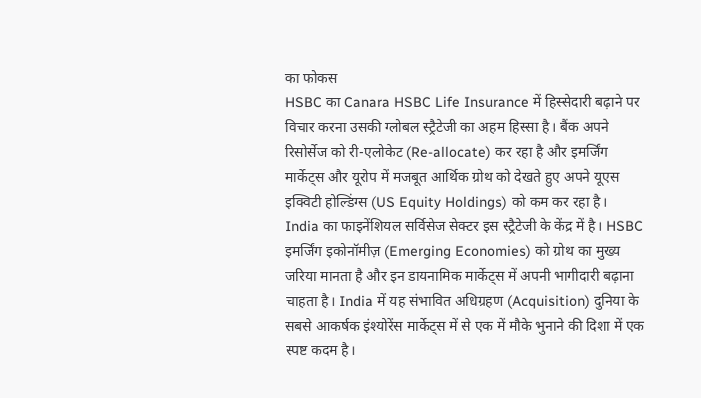का फोकस
HSBC का Canara HSBC Life Insurance में हिस्सेदारी बढ़ाने पर विचार करना उसकी ग्लोबल स्ट्रैटेजी का अहम हिस्सा है। बैंक अपने रिसोर्सेज को री-एलोकेट (Re-allocate) कर रहा है और इमर्जिंग मार्केट्स और यूरोप में मजबूत आर्थिक ग्रोथ को देखते हुए अपने यूएस इक्विटी होल्डिंग्स (US Equity Holdings) को कम कर रहा है। India का फाइनेंशियल सर्विसेज सेक्टर इस स्ट्रैटेजी के केंद्र में है। HSBC इमर्जिंग इकोनॉमीज़ (Emerging Economies) को ग्रोथ का मुख्य जरिया मानता है और इन डायनामिक मार्केट्स में अपनी भागीदारी बढ़ाना चाहता है। India में यह संभावित अधिग्रहण (Acquisition) दुनिया के सबसे आकर्षक इंश्योरेंस मार्केट्स में से एक में मौके भुनाने की दिशा में एक स्पष्ट कदम है।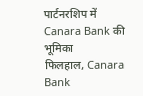पार्टनरशिप में Canara Bank की भूमिका
फिलहाल, Canara Bank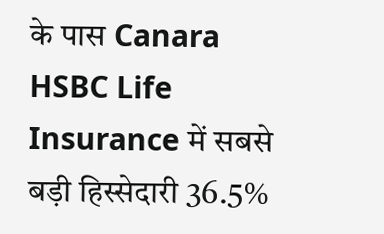के पास Canara HSBC Life Insurance में सबसे बड़ी हिस्सेदारी 36.5%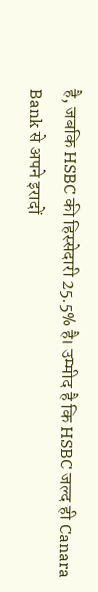है, जबकि HSBC की हिस्सेदारी 25.5% है। उम्मीद है कि HSBC जल्द ही Canara Bank से अपने इरादों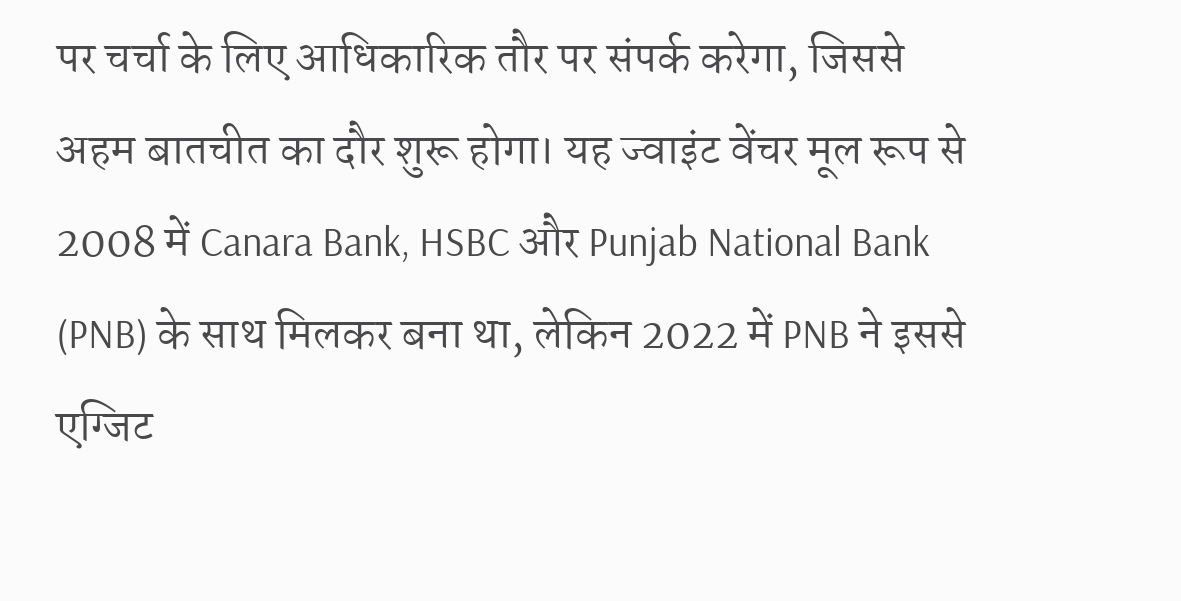पर चर्चा के लिए आधिकारिक तौर पर संपर्क करेगा, जिससे अहम बातचीत का दौर शुरू होगा। यह ज्वाइंट वेंचर मूल रूप से 2008 में Canara Bank, HSBC और Punjab National Bank (PNB) के साथ मिलकर बना था, लेकिन 2022 में PNB ने इससे एग्जिट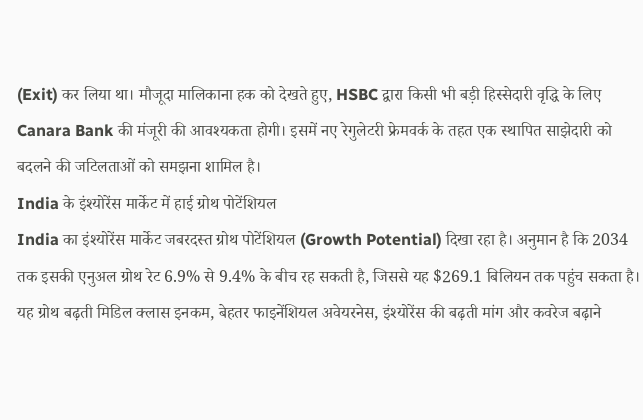(Exit) कर लिया था। मौजूदा मालिकाना हक को देखते हुए, HSBC द्वारा किसी भी बड़ी हिस्सेदारी वृद्धि के लिए Canara Bank की मंजूरी की आवश्यकता होगी। इसमें नए रेगुलेटरी फ्रेमवर्क के तहत एक स्थापित साझेदारी को बदलने की जटिलताओं को समझना शामिल है।
India के इंश्योरेंस मार्केट में हाई ग्रोथ पोटेंशियल
India का इंश्योरेंस मार्केट जबरदस्त ग्रोथ पोटेंशियल (Growth Potential) दिखा रहा है। अनुमान है कि 2034 तक इसकी एनुअल ग्रोथ रेट 6.9% से 9.4% के बीच रह सकती है, जिससे यह $269.1 बिलियन तक पहुंच सकता है। यह ग्रोथ बढ़ती मिडिल क्लास इनकम, बेहतर फाइनेंशियल अवेयरनेस, इंश्योरेंस की बढ़ती मांग और कवरेज बढ़ाने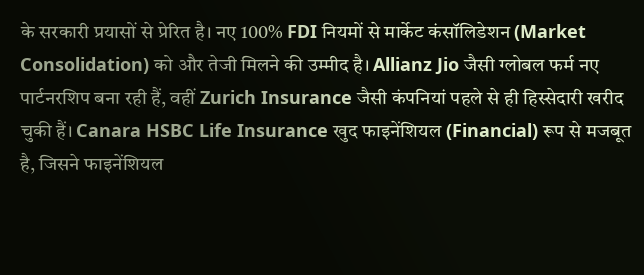के सरकारी प्रयासों से प्रेरित है। नए 100% FDI नियमों से मार्केट कंसॉलिडेशन (Market Consolidation) को और तेजी मिलने की उम्मीद है। Allianz Jio जैसी ग्लोबल फर्म नए पार्टनरशिप बना रही हैं, वहीं Zurich Insurance जैसी कंपनियां पहले से ही हिस्सेदारी खरीद चुकी हैं। Canara HSBC Life Insurance खुद फाइनेंशियल (Financial) रूप से मजबूत है, जिसने फाइनेंशियल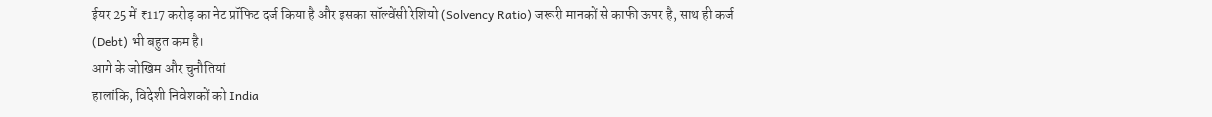ईयर 25 में ₹117 करोड़ का नेट प्रॉफिट दर्ज किया है और इसका सॉल्वेंसी रेशियो (Solvency Ratio) जरूरी मानकों से काफी ऊपर है, साथ ही कर्ज (Debt) भी बहुत कम है।
आगे के जोखिम और चुनौतियां
हालांकि, विदेशी निवेशकों को India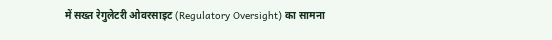में सख्त रेगुलेटरी ओवरसाइट (Regulatory Oversight) का सामना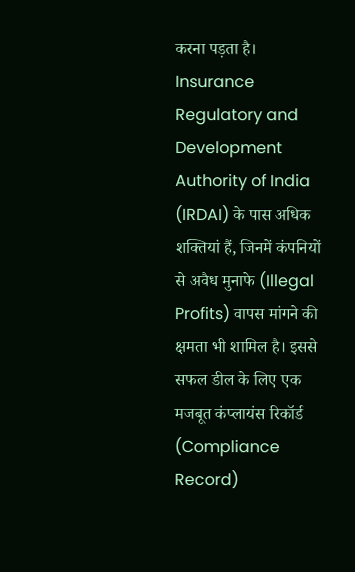करना पड़ता है। Insurance Regulatory and Development Authority of India (IRDAI) के पास अधिक शक्तियां हैं, जिनमें कंपनियों से अवैध मुनाफे (Illegal Profits) वापस मांगने की क्षमता भी शामिल है। इससे सफल डील के लिए एक मजबूत कंप्लायंस रिकॉर्ड (Compliance Record)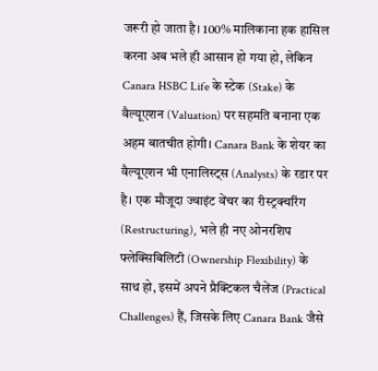जरूरी हो जाता है। 100% मालिकाना हक हासिल करना अब भले ही आसान हो गया हो, लेकिन Canara HSBC Life के स्टेक (Stake) के वैल्यूएशन (Valuation) पर सहमति बनाना एक अहम बातचीत होगी। Canara Bank के शेयर का वैल्यूएशन भी एनालिस्ट्स (Analysts) के रडार पर है। एक मौजूदा ज्वाइंट वेंचर का रीस्ट्रक्चरिंग (Restructuring), भले ही नए ओनरशिप फ्लेक्सिबिलिटी (Ownership Flexibility) के साथ हो, इसमें अपने प्रैक्टिकल चैलेंज (Practical Challenges) हैं, जिसके लिए Canara Bank जैसे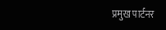प्रमुख पार्टनर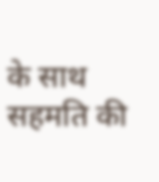के साथ सहमति की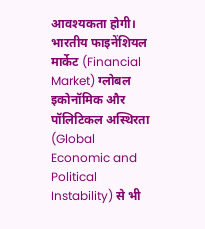आवश्यकता होगी। भारतीय फाइनेंशियल मार्केट (Financial Market) ग्लोबल इकोनॉमिक और पॉलिटिकल अस्थिरता (Global Economic and Political Instability) से भी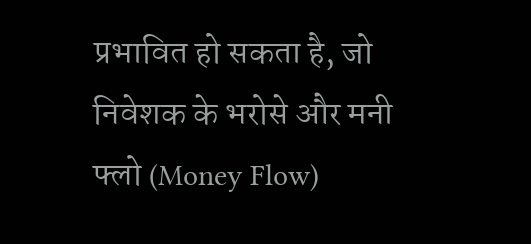प्रभावित हो सकता है, जो निवेशक के भरोसे और मनी फ्लो (Money Flow)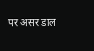पर असर डाल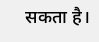सकता है।